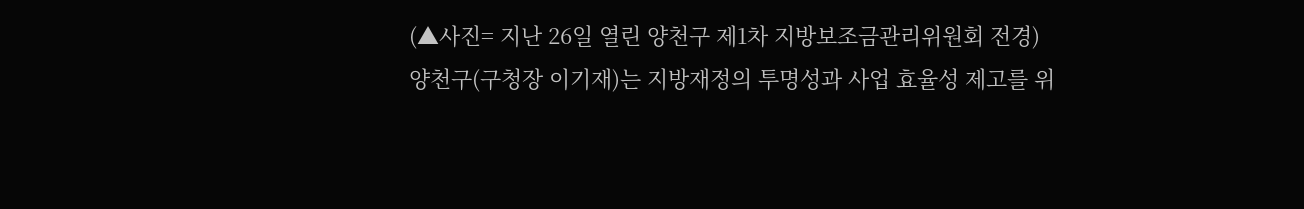(▲사진= 지난 26일 열린 양천구 제1차 지방보조금관리위원회 전경)
양천구(구청장 이기재)는 지방재정의 투명성과 사업 효율성 제고를 위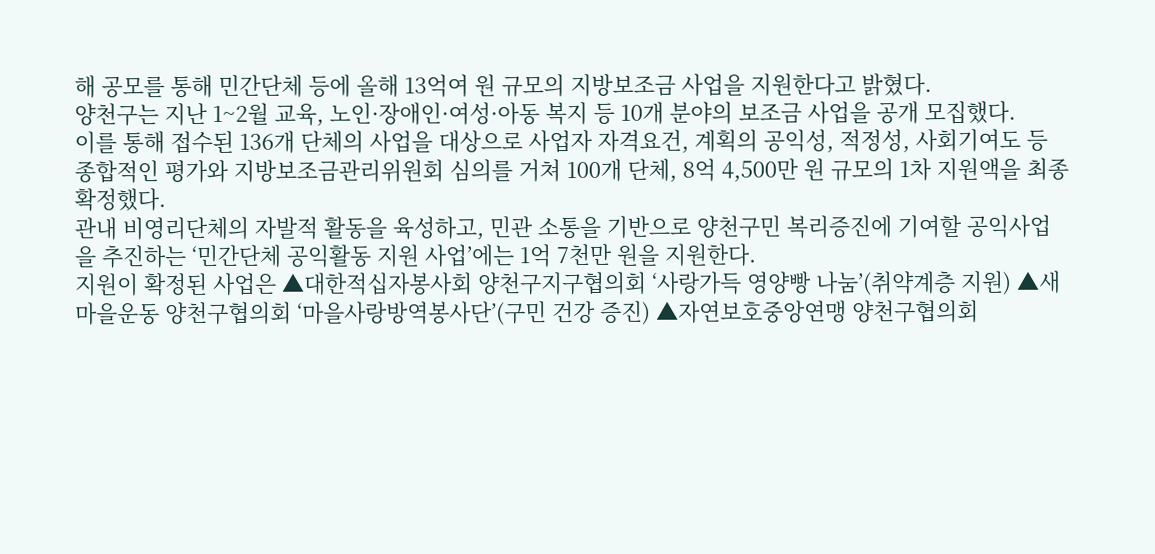해 공모를 통해 민간단체 등에 올해 13억여 원 규모의 지방보조금 사업을 지원한다고 밝혔다.
양천구는 지난 1~2월 교육, 노인·장애인·여성·아동 복지 등 10개 분야의 보조금 사업을 공개 모집했다.
이를 통해 접수된 136개 단체의 사업을 대상으로 사업자 자격요건, 계획의 공익성, 적정성, 사회기여도 등 종합적인 평가와 지방보조금관리위원회 심의를 거쳐 100개 단체, 8억 4,500만 원 규모의 1차 지원액을 최종 확정했다.
관내 비영리단체의 자발적 활동을 육성하고, 민관 소통을 기반으로 양천구민 복리증진에 기여할 공익사업을 추진하는 ‘민간단체 공익활동 지원 사업’에는 1억 7천만 원을 지원한다.
지원이 확정된 사업은 ▲대한적십자봉사회 양천구지구협의회 ‘사랑가득 영양빵 나눔’(취약계층 지원) ▲새마을운동 양천구협의회 ‘마을사랑방역봉사단’(구민 건강 증진) ▲자연보호중앙연맹 양천구협의회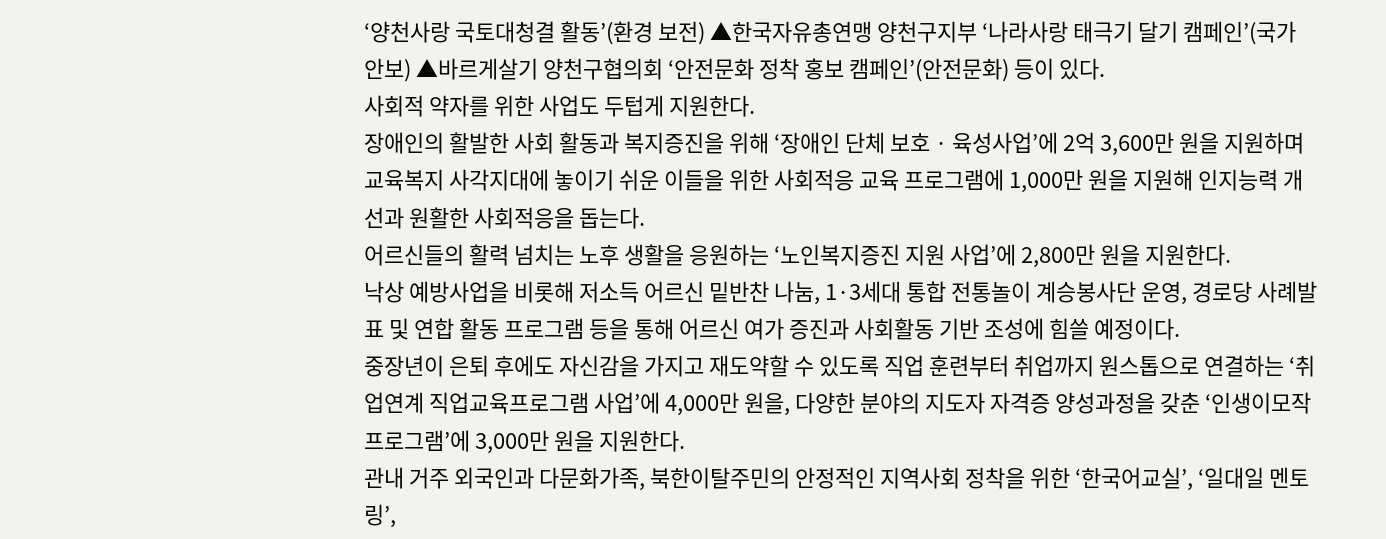‘양천사랑 국토대청결 활동’(환경 보전) ▲한국자유총연맹 양천구지부 ‘나라사랑 태극기 달기 캠페인’(국가 안보) ▲바르게살기 양천구협의회 ‘안전문화 정착 홍보 캠페인’(안전문화) 등이 있다.
사회적 약자를 위한 사업도 두텁게 지원한다.
장애인의 활발한 사회 활동과 복지증진을 위해 ‘장애인 단체 보호 · 육성사업’에 2억 3,600만 원을 지원하며 교육복지 사각지대에 놓이기 쉬운 이들을 위한 사회적응 교육 프로그램에 1,000만 원을 지원해 인지능력 개선과 원활한 사회적응을 돕는다.
어르신들의 활력 넘치는 노후 생활을 응원하는 ‘노인복지증진 지원 사업’에 2,800만 원을 지원한다.
낙상 예방사업을 비롯해 저소득 어르신 밑반찬 나눔, 1·3세대 통합 전통놀이 계승봉사단 운영, 경로당 사례발표 및 연합 활동 프로그램 등을 통해 어르신 여가 증진과 사회활동 기반 조성에 힘쓸 예정이다.
중장년이 은퇴 후에도 자신감을 가지고 재도약할 수 있도록 직업 훈련부터 취업까지 원스톱으로 연결하는 ‘취업연계 직업교육프로그램 사업’에 4,000만 원을, 다양한 분야의 지도자 자격증 양성과정을 갖춘 ‘인생이모작 프로그램’에 3,000만 원을 지원한다.
관내 거주 외국인과 다문화가족, 북한이탈주민의 안정적인 지역사회 정착을 위한 ‘한국어교실’, ‘일대일 멘토링’,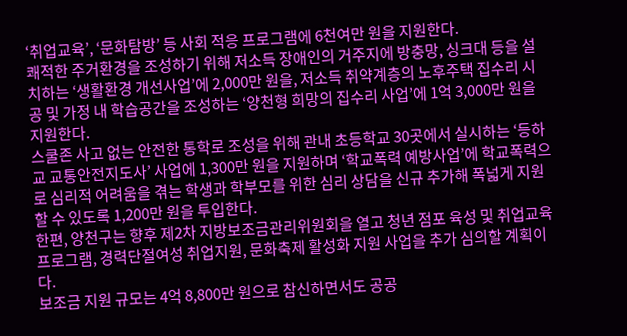‘취업교육’, ‘문화탐방’ 등 사회 적응 프로그램에 6천여만 원을 지원한다.
쾌적한 주거환경을 조성하기 위해 저소득 장애인의 거주지에 방충망, 싱크대 등을 설치하는 ‘생활환경 개선사업’에 2,000만 원을, 저소득 취약계층의 노후주택 집수리 시공 및 가정 내 학습공간을 조성하는 ‘양천형 희망의 집수리 사업’에 1억 3,000만 원을 지원한다.
스쿨존 사고 없는 안전한 통학로 조성을 위해 관내 초등학교 30곳에서 실시하는 ‘등하교 교통안전지도사’ 사업에 1,300만 원을 지원하며 ‘학교폭력 예방사업’에 학교폭력으로 심리적 어려움을 겪는 학생과 학부모를 위한 심리 상담을 신규 추가해 폭넓게 지원할 수 있도록 1,200만 원을 투입한다.
한편, 양천구는 향후 제2차 지방보조금관리위원회을 열고 청년 점포 육성 및 취업교육 프로그램, 경력단절여성 취업지원, 문화축제 활성화 지원 사업을 추가 심의할 계획이다.
보조금 지원 규모는 4억 8,800만 원으로 참신하면서도 공공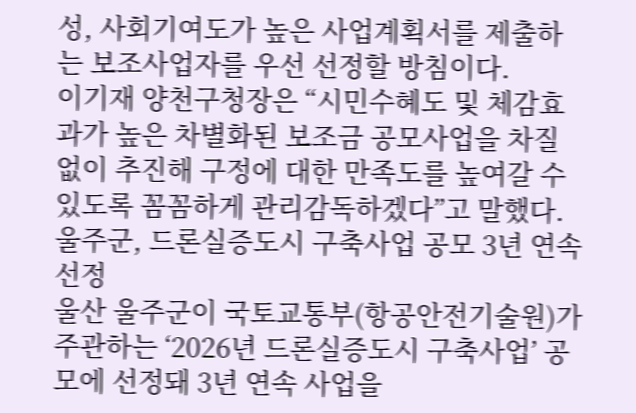성, 사회기여도가 높은 사업계획서를 제출하는 보조사업자를 우선 선정할 방침이다.
이기재 양천구청장은 “시민수혜도 및 체감효과가 높은 차별화된 보조금 공모사업을 차질 없이 추진해 구정에 대한 만족도를 높여갈 수 있도록 꼼꼼하게 관리감독하겠다”고 말했다.
울주군, 드론실증도시 구축사업 공모 3년 연속 선정
울산 울주군이 국토교통부(항공안전기술원)가 주관하는 ‘2026년 드론실증도시 구축사업’ 공모에 선정돼 3년 연속 사업을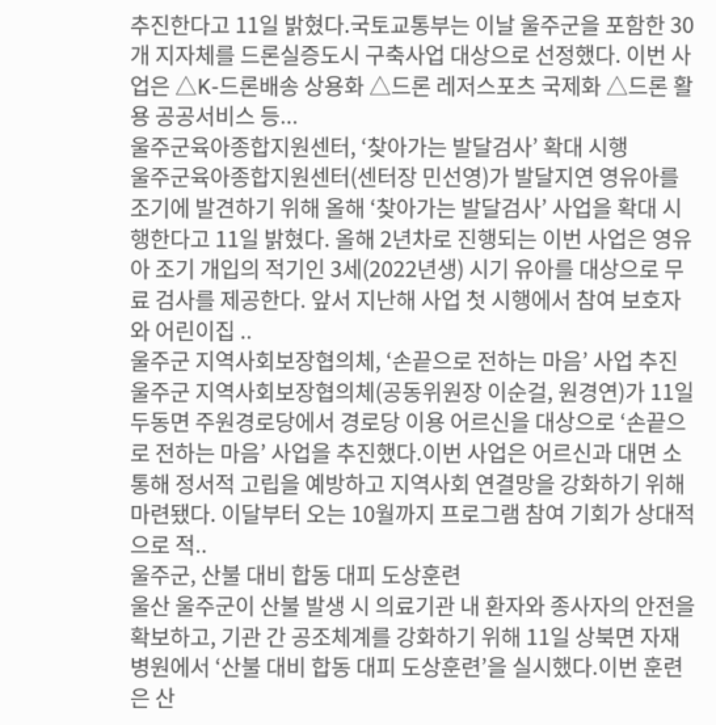추진한다고 11일 밝혔다.국토교통부는 이날 울주군을 포함한 30개 지자체를 드론실증도시 구축사업 대상으로 선정했다. 이번 사업은 △K-드론배송 상용화 △드론 레저스포츠 국제화 △드론 활용 공공서비스 등...
울주군육아종합지원센터, ‘찾아가는 발달검사’ 확대 시행
울주군육아종합지원센터(센터장 민선영)가 발달지연 영유아를 조기에 발견하기 위해 올해 ‘찾아가는 발달검사’ 사업을 확대 시행한다고 11일 밝혔다. 올해 2년차로 진행되는 이번 사업은 영유아 조기 개입의 적기인 3세(2022년생) 시기 유아를 대상으로 무료 검사를 제공한다. 앞서 지난해 사업 첫 시행에서 참여 보호자와 어린이집 ..
울주군 지역사회보장협의체, ‘손끝으로 전하는 마음’ 사업 추진
울주군 지역사회보장협의체(공동위원장 이순걸, 원경연)가 11일 두동면 주원경로당에서 경로당 이용 어르신을 대상으로 ‘손끝으로 전하는 마음’ 사업을 추진했다.이번 사업은 어르신과 대면 소통해 정서적 고립을 예방하고 지역사회 연결망을 강화하기 위해 마련됐다. 이달부터 오는 10월까지 프로그램 참여 기회가 상대적으로 적..
울주군, 산불 대비 합동 대피 도상훈련
울산 울주군이 산불 발생 시 의료기관 내 환자와 종사자의 안전을 확보하고, 기관 간 공조체계를 강화하기 위해 11일 상북면 자재병원에서 ‘산불 대비 합동 대피 도상훈련’을 실시했다.이번 훈련은 산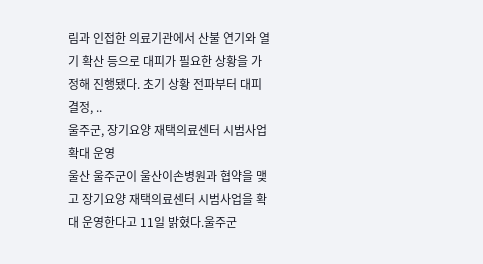림과 인접한 의료기관에서 산불 연기와 열기 확산 등으로 대피가 필요한 상황을 가정해 진행됐다. 초기 상황 전파부터 대피 결정, ..
울주군, 장기요양 재택의료센터 시범사업 확대 운영
울산 울주군이 울산이손병원과 협약을 맺고 장기요양 재택의료센터 시범사업을 확대 운영한다고 11일 밝혔다.울주군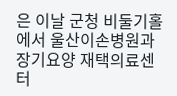은 이날 군청 비둘기홀에서 울산이손병원과 장기요양 재택의료센터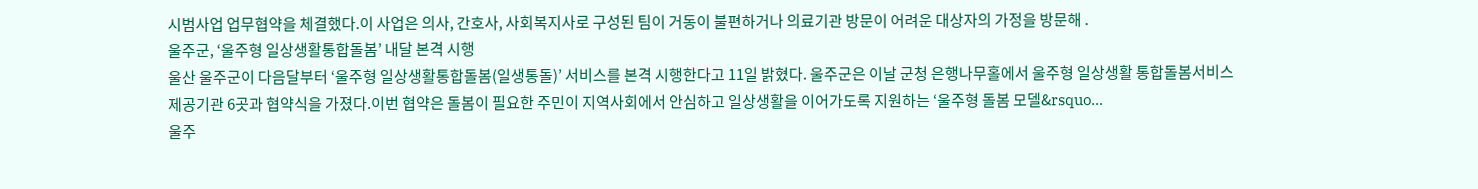시범사업 업무협약을 체결했다.이 사업은 의사, 간호사, 사회복지사로 구성된 팀이 거동이 불편하거나 의료기관 방문이 어려운 대상자의 가정을 방문해 .
울주군, ‘울주형 일상생활통합돌봄’ 내달 본격 시행
울산 울주군이 다음달부터 ‘울주형 일상생활통합돌봄(일생통돌)’ 서비스를 본격 시행한다고 11일 밝혔다. 울주군은 이날 군청 은행나무홀에서 울주형 일상생활 통합돌봄서비스 제공기관 6곳과 협약식을 가졌다.이번 협약은 돌봄이 필요한 주민이 지역사회에서 안심하고 일상생활을 이어가도록 지원하는 ‘울주형 돌봄 모델&rsquo...
울주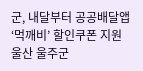군, 내달부터 공공배달앱 ‘먹깨비’ 할인쿠폰 지원
울산 울주군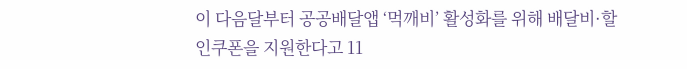이 다음달부터 공공배달앱 ‘먹깨비’ 활성화를 위해 배달비·할인쿠폰을 지원한다고 11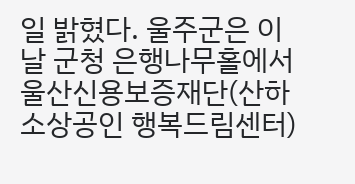일 밝혔다. 울주군은 이날 군청 은행나무홀에서 울산신용보증재단(산하 소상공인 행복드림센터)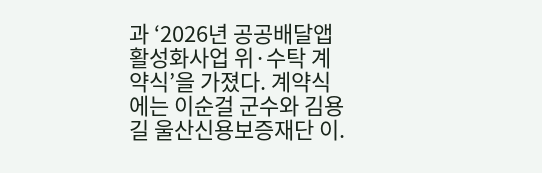과 ‘2026년 공공배달앱 활성화사업 위·수탁 계약식’을 가졌다. 계약식에는 이순걸 군수와 김용길 울산신용보증재단 이.